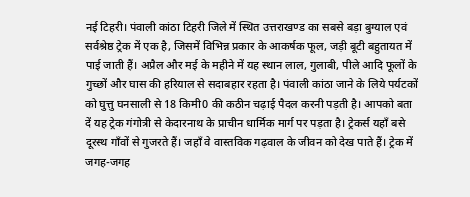नई टिहरी। पंवाली कांठा टिहरी जिले में स्थित उत्तराखण्ड का सबसे बड़ा बुग्याल एवं सर्वश्रेष्ठ ट्रेक में एक है, जिसमें विभिन्न प्रकार के आकर्षक फूल, जड़ी बूटी बहुतायत में पाई जाती हैं। अप्रैल और मई के महीने में यह स्थान लाल, गुलाबी, पीले आदि फूलों के गुच्छों और घास की हरियाल से सदाबहार रहता है। पंवाली कांठा जाने के लिये पर्यटकों को घुत्तु घनसाली से 18 किमी0 की कठीन चढ़ाई पैदल करनी पड़ती है। आपको बता दें यह ट्रेक गंगोत्री से केदारनाथ के प्राचीन धार्मिक मार्ग पर पड़ता है। ट्रेकर्स यहाँ बसे दूरस्थ गाँवों से गुजरते हैं। जहाँ वे वास्तविक गढ़वाल के जीवन को देख पाते हैं। ट्रेक में जगह-जगह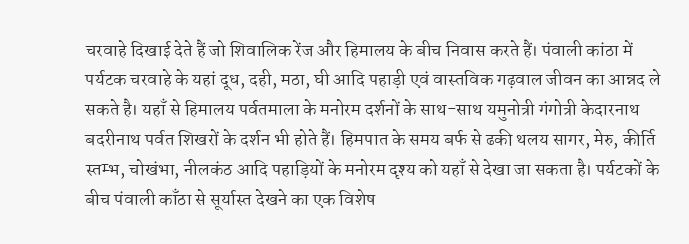चरवाहे दिखाई देते हैं जो शिवालिक रेंज और हिमालय के बीच निवास करते हैं। पंवाली कांठा में पर्यटक चरवाहे के यहां दूध, दही, मठा, घी आदि पहाड़ी एवं वास्तविक गढ़वाल जीवन का आन्नद ले सकते है। यहाँ से हिमालय पर्वतमाला के मनोरम दर्शनों के साथ-साथ यमुनोत्री गंगोत्री केदारनाथ बदरीनाथ पर्वत शिखरों के दर्शन भी होते हैं। हिमपात के समय बर्फ से ढकी थलय सागर, मेरु, कीर्ति स्तम्भ, चोखंभा, नीलकंठ आदि पहाड़ियों के मनोरम दृश्य को यहाँ से देखा जा सकता है। पर्यटकों के बीच पंवाली काँठा से सूर्यास्त देखने का एक विशेष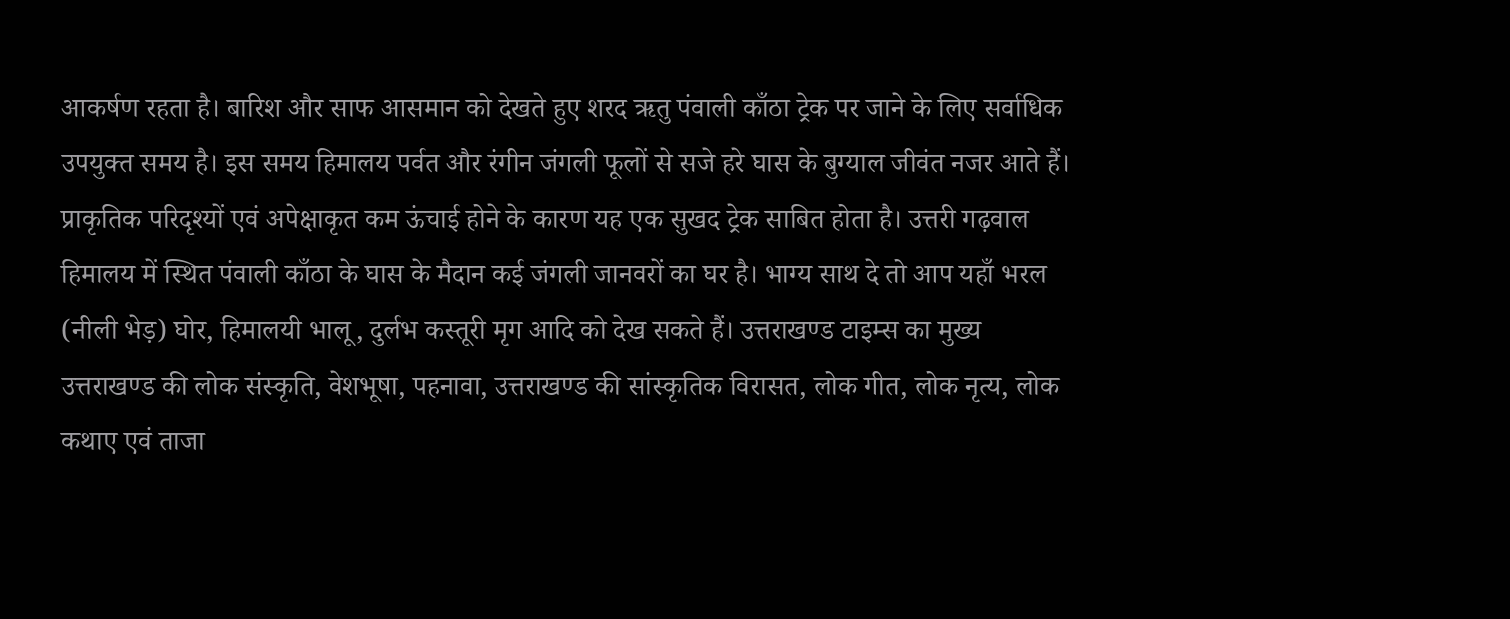आकर्षण रहता है। बारिश और साफ आसमान को देखते हुए शरद ऋतु पंवाली काँठा ट्रेक पर जाने के लिए सर्वाधिक उपयुक्त समय है। इस समय हिमालय पर्वत और रंगीन जंगली फूलों से सजे हरे घास के बुग्याल जीवंत नजर आते हैं। प्राकृतिक परिदृश्यों एवं अपेक्षाकृत कम ऊंचाई होने के कारण यह एक सुखद ट्रेक साबित होता है। उत्तरी गढ़वाल हिमालय में स्थित पंवाली काँठा के घास के मैदान कई जंगली जानवरों का घर है। भाग्य साथ दे तो आप यहाँ भरल (नीली भेड़) घोर, हिमालयी भालू, दुर्लभ कस्तूरी मृग आदि को देख सकते हैं। उत्तराखण्ड टाइम्स का मुख्य उत्तराखण्ड की लोक संस्कृति, वेशभूषा, पहनावा, उत्तराखण्ड की सांस्कृतिक विरासत, लोक गीत, लोक नृत्य, लोक कथाए एवं ताजा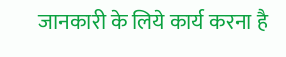जानकारी के लिये कार्य करना है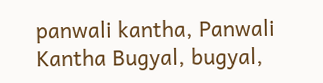panwali kantha, Panwali Kantha Bugyal, bugyal,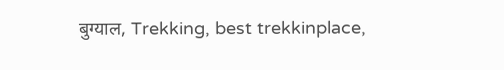बुग्याल, Trekking, best trekkinplace,